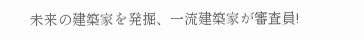未来の建築家を発掘、一流建築家が審査員!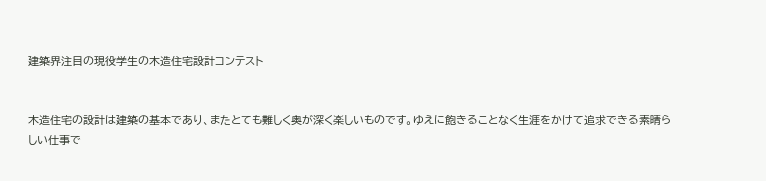建築界注目の現役学生の木造住宅設計コンテスト


木造住宅の設計は建築の基本であり、またとても難しく奥が深く楽しいものです。ゆえに飽きることなく生涯をかけて追求できる素晴らしい仕事で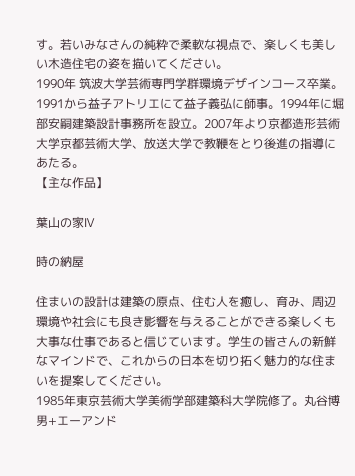す。若いみなさんの純粋で柔軟な視点で、楽しくも美しい木造住宅の姿を描いてください。
1990年 筑波大学芸術専門学群環境デザインコース卒業。1991から益子アトリエにて益子義弘に師事。1994年に堀部安嗣建築設計事務所を設立。2007年より京都造形芸術大学京都芸術大学、放送大学で教鞭をとり後進の指導にあたる。
【主な作品】

葉山の家Ⅳ

時の納屋

住まいの設計は建築の原点、住む人を癒し、育み、周辺環境や社会にも良き影響を与えることができる楽しくも大事な仕事であると信じています。学生の皆さんの新鮮なマインドで、これからの日本を切り拓く魅力的な住まいを提案してください。
1985年東京芸術大学美術学部建築科大学院修了。丸谷博男+エーアンド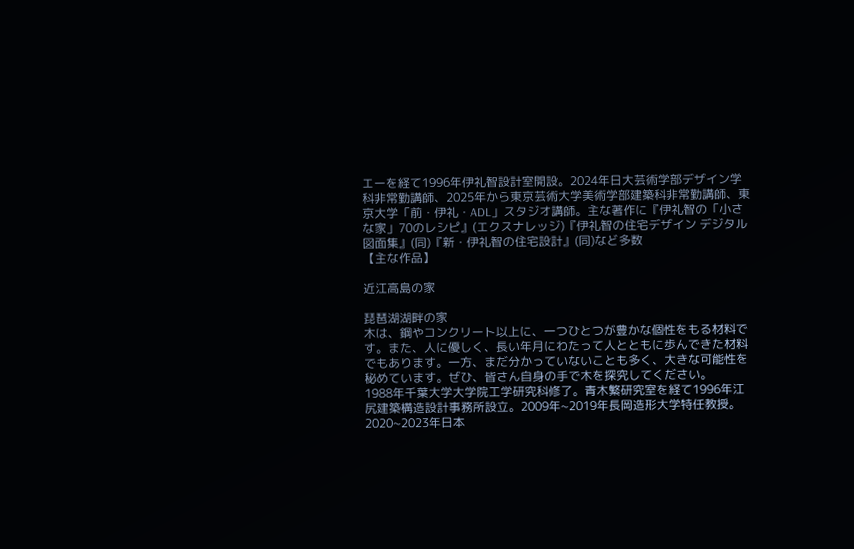エーを経て1996年伊礼智設計室開設。2024年日大芸術学部デザイン学科非常勤講師、2025年から東京芸術大学美術学部建築科非常勤講師、東京大学「前・伊礼・ADL」スタジオ講師。主な著作に『伊礼智の「小さな家」70のレシピ』(エクスナレッジ)『伊礼智の住宅デザイン デジタル図面集』(同)『新・伊礼智の住宅設計』(同)など多数
【主な作品】

近江高島の家

琵琶湖湖畔の家
木は、鋼やコンクリート以上に、一つひとつが豊かな個性をもる材料です。また、人に優しく、長い年月にわたって人とともに歩んできた材料でもあります。一方、まだ分かっていないことも多く、大きな可能性を秘めています。ぜひ、皆さん自身の手で木を探究してください。
1988年千葉大学大学院工学研究科修了。青木繁研究室を経て1996年江尻建築構造設計事務所設立。2009年~2019年長岡造形大学特任教授。2020~2023年日本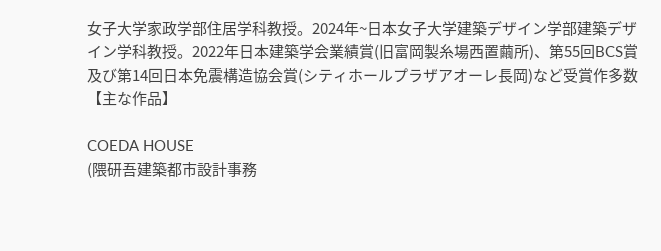女子大学家政学部住居学科教授。2024年~日本女子大学建築デザイン学部建築デザイン学科教授。2022年日本建築学会業績賞(旧富岡製糸場西置繭所)、第55回BCS賞及び第14回日本免震構造協会賞(シティホールプラザアオーレ長岡)など受賞作多数
【主な作品】

COEDA HOUSE
(隈研吾建築都市設計事務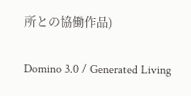所との協働作品)

Domino 3.0 / Generated Living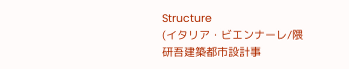Structure
(イタリア・ビエンナーレ/隈研吾建築都市設計事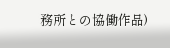務所との協働作品)